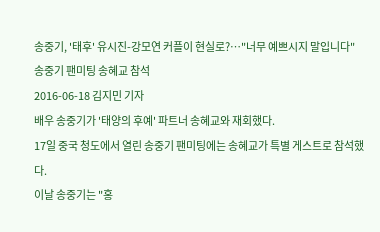송중기, '태후' 유시진-강모연 커플이 현실로?…"너무 예쁘시지 말입니다"
송중기 팬미팅 송혜교 참석
2016-06-18 김지민 기자
배우 송중기가 '태양의 후예' 파트너 송혜교와 재회했다.
17일 중국 청도에서 열린 송중기 팬미팅에는 송혜교가 특별 게스트로 참석했다.
이날 송중기는 "홍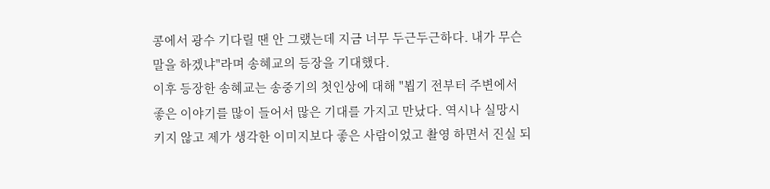콩에서 광수 기다릴 땐 안 그랬는데 지금 너무 두근두근하다. 내가 무슨 말을 하겠냐"라며 송혜교의 등장을 기대했다.
이후 등장한 송혜교는 송중기의 첫인상에 대해 "뵙기 전부터 주변에서 좋은 이야기를 많이 들어서 많은 기대를 가지고 만났다. 역시나 실망시키지 않고 제가 생각한 이미지보다 좋은 사람이었고 촬영 하면서 진실 되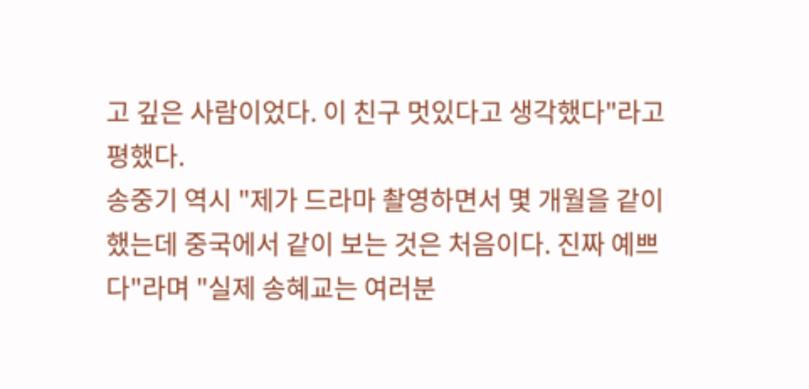고 깊은 사람이었다. 이 친구 멋있다고 생각했다"라고 평했다.
송중기 역시 "제가 드라마 촬영하면서 몇 개월을 같이 했는데 중국에서 같이 보는 것은 처음이다. 진짜 예쁘다"라며 "실제 송혜교는 여러분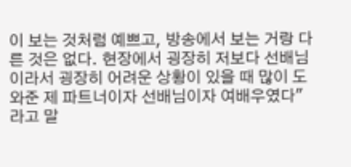이 보는 것처럼 예쁘고, 방송에서 보는 거랑 다른 것은 없다. 현장에서 굉장히 저보다 선배님이라서 굉장히 어려운 상황이 있을 때 많이 도와준 제 파트너이자 선배님이자 여배우였다"라고 말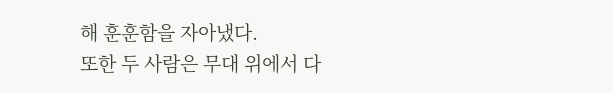해 훈훈함을 자아냈다.
또한 두 사람은 무대 위에서 다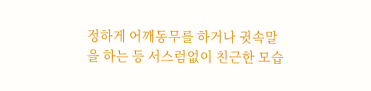정하게 어깨동무를 하거나 귓속말을 하는 등 서스럼없이 친근한 모습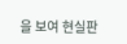을 보여 현실판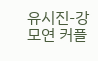유시진-강모연 커플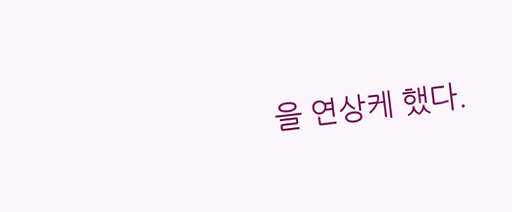을 연상케 했다.